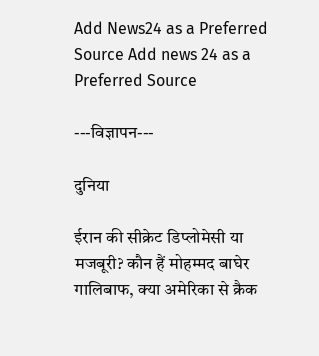Add News24 as a Preferred Source Add news 24 as a Preferred Source

---विज्ञापन---

दुनिया

ईरान की सीक्रेट डिप्लोमेसी या मजबूरी? कौन हैं मोहम्मद बाघेर गालिबाफ, क्या अमेरिका से क्रैक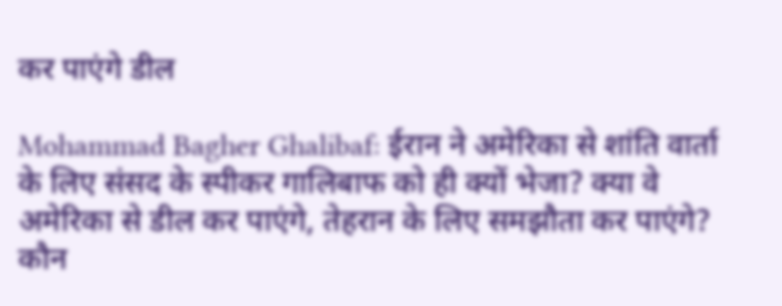कर पाएंगे डील

Mohammad Bagher Ghalibaf: ईरान ने अमेरिका से शांति वार्ता के लिए संसद के स्पीकर गालिबाफ को ही क्यों भेजा? क्या वे अमेरिका से डील कर पाएंगे, तेहरान के लिए समझौता कर पाएंगे? कौन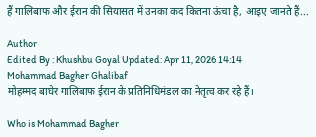हैं गालिबाफ और ईरान की सियासत में उनका कद कितना ऊंचा है, आइए जानते हैं...

Author
Edited By : Khushbu Goyal Updated: Apr 11, 2026 14:14
Mohammad Bagher Ghalibaf
मोहम्मद बाघेर गालिबाफ ईरान के प्रतिनिधिमंडल का नेतृत्व कर रहे हैं।

Who is Mohammad Bagher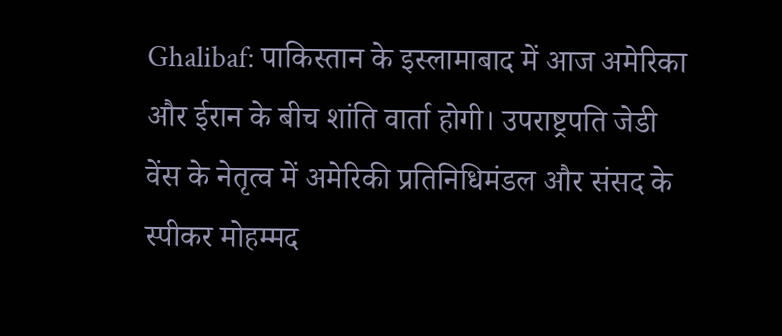Ghalibaf: पाकिस्तान के इस्लामाबाद में आज अमेरिका और ईरान के बीच शांति वार्ता होगी। उपराष्ट्रपति जेडी वेंस के नेतृत्व में अमेरिकी प्रतिनिधिमंडल और संसद के स्पीकर मोहम्मद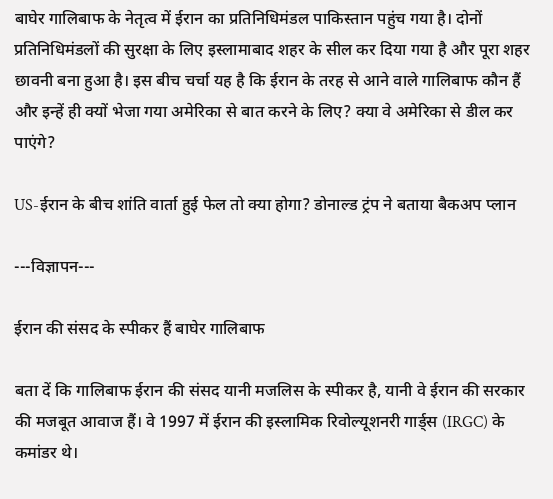बाघेर गालिबाफ के नेतृत्व में ईरान का प्रतिनिधिमंडल पाकिस्तान पहुंच गया है। दोनों प्रतिनिधिमंडलों की सुरक्षा के लिए इस्लामाबाद शहर के सील कर दिया गया है और पूरा शहर छावनी बना हुआ है। इस बीच चर्चा यह है कि ईरान के तरह से आने वाले गालिबाफ कौन हैं और इन्हें ही क्यों भेजा गया अमेरिका से बात करने के लिए? क्या वे अमेरिका से डील कर पाएंगे?

US-ईरान के बीच शांति वार्ता हुई फेल तो क्या होगा? डोनाल्ड ट्रंप ने बताया बैकअप प्लान

---विज्ञापन---

ईरान की संसद के स्पीकर हैं बाघेर गालिबाफ

बता दें कि गालिबाफ ईरान की संसद यानी मजलिस के स्पीकर है, यानी वे ईरान की सरकार की मजबूत आवाज हैं। वे 1997 में ईरान की इस्लामिक रिवोल्यूशनरी गार्ड्स (IRGC) के कमांडर थे।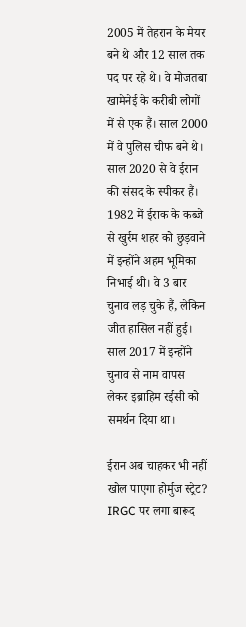2005 में तेहरान के मेयर बने थे और 12 साल तक पद पर रहे थे। वे मोजतबा खामेनेई के करीबी लोगों में से एक हैं। साल 2000 में वे पुलिस चीफ बने थे। साल 2020 से वे ईरान की संसद के स्पीकर हैं। 1982 में ईराक के कब्जे से खुर्रम शहर को छुड़वाने में इन्होंने अहम भूमिका निभाई थी। वे 3 बार चुनाव लड़ चुके हैं, लेकिन जीत हासिल नहीं हुई। साल 2017 में इन्होंने चुनाव से नाम वापस लेकर इब्राहिम रईसी को समर्थन दिया था।

ईरान अब चाहकर भी नहीं खोल पाएगा होर्मुज स्ट्रेट? IRGC पर लगा बारूद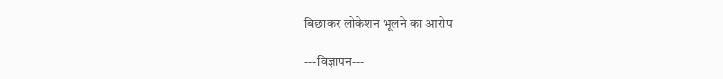बिछाकर लोकेशन भूलने का आरोप

---विज्ञापन---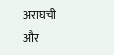अराघची और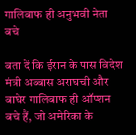गालिबाफ ही अनुभवी नेता बचे

बता दें कि ईरान के पास विदेश मंत्री अब्बास अराघची और बाघेर गालिबाफ ही ऑप्शन बचे हैं, जो अमेरिका के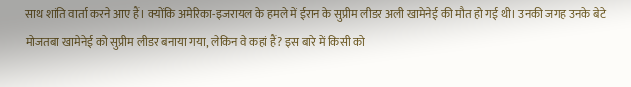साथ शांति वार्ता करने आए हैं। क्योंकि अमेरिका-इजरायल के हमले में ईरान के सुप्रीम लीडर अली खामेनेई की मौत हो गई थी। उनकी जगह उनके बेटे मोजतबा खामेनेई को सुप्रीम लीडर बनाया गया, लेकिन वे कहां हैं? इस बारे में किसी को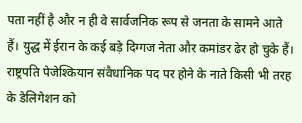पता नहीं है और न ही वे सार्वजनिक रूप से जनता के सामने आते हैं। युद्ध में ईरान के कई बड़े दिग्गज नेता और कमांडर ढेर हो चुके हैं। राष्ट्रपति पेजेश्कियान संवैधानिक पद पर होने के नाते किसी भी तरह के डेलिगेशन को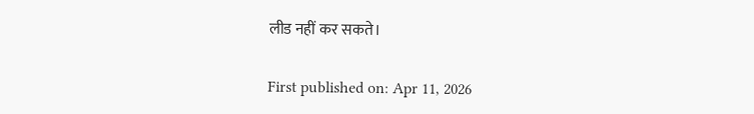लीड नहीं कर सकते।

First published on: Apr 11, 2026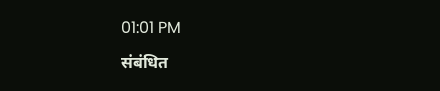01:01 PM

संबंधित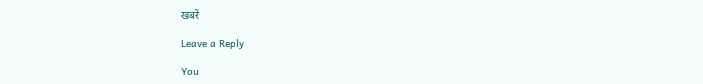खबरें

Leave a Reply

You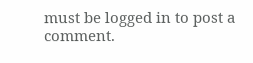must be logged in to post a comment.